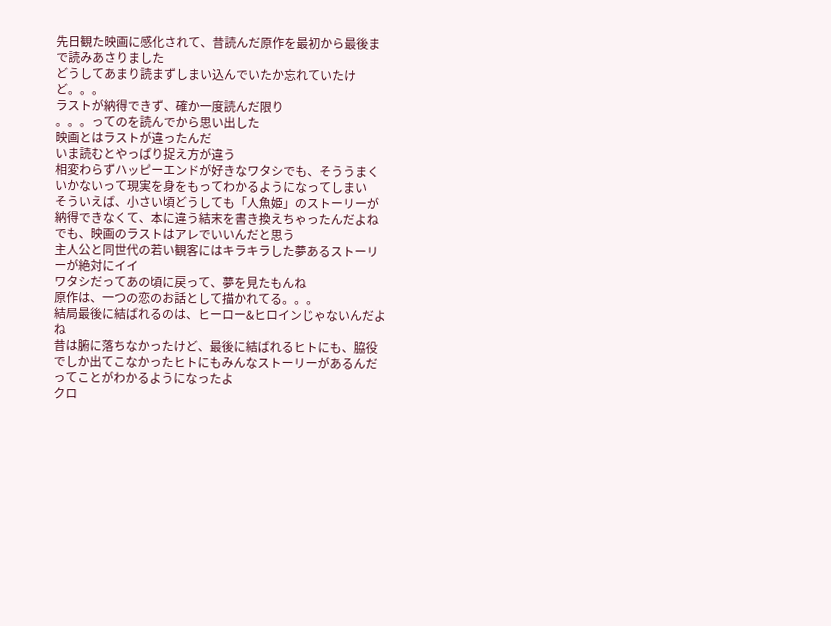先日観た映画に感化されて、昔読んだ原作を最初から最後まで読みあさりました
どうしてあまり読まずしまい込んでいたか忘れていたけど。。。
ラストが納得できず、確か一度読んだ限り
。。。ってのを読んでから思い出した
映画とはラストが違ったんだ
いま読むとやっぱり捉え方が違う
相変わらずハッピーエンドが好きなワタシでも、そううまくいかないって現実を身をもってわかるようになってしまい
そういえば、小さい頃どうしても「人魚姫」のストーリーが納得できなくて、本に違う結末を書き換えちゃったんだよね
でも、映画のラストはアレでいいんだと思う
主人公と同世代の若い観客にはキラキラした夢あるストーリーが絶対にイイ
ワタシだってあの頃に戻って、夢を見たもんね
原作は、一つの恋のお話として描かれてる。。。
結局最後に結ばれるのは、ヒーロー&ヒロインじゃないんだよね
昔は腑に落ちなかったけど、最後に結ばれるヒトにも、脇役でしか出てこなかったヒトにもみんなストーリーがあるんだってことがわかるようになったよ
クロ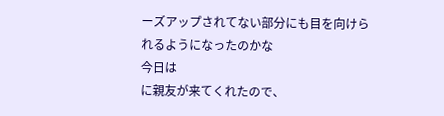ーズアップされてない部分にも目を向けられるようになったのかな
今日は
に親友が来てくれたので、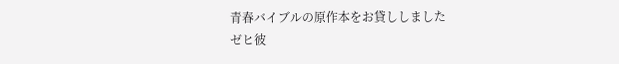青春バイブルの原作本をお貸ししました
ゼヒ彼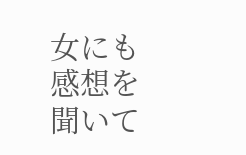女にも感想を聞いて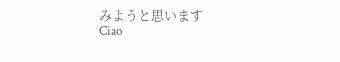みようと思います
Ciao